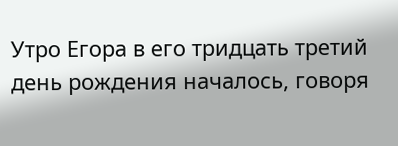Утро Егора в его тридцать третий день рождения началось, говоря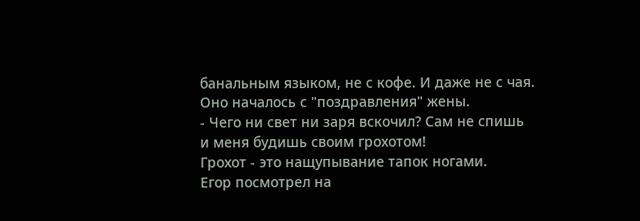банальным языком, не с кофе. И даже не с чая.
Оно началось с "поздравления" жены.
- Чего ни свет ни заря вскочил? Сам не спишь и меня будишь своим грохотом!
Грохот - это нащупывание тапок ногами.
Егор посмотрел на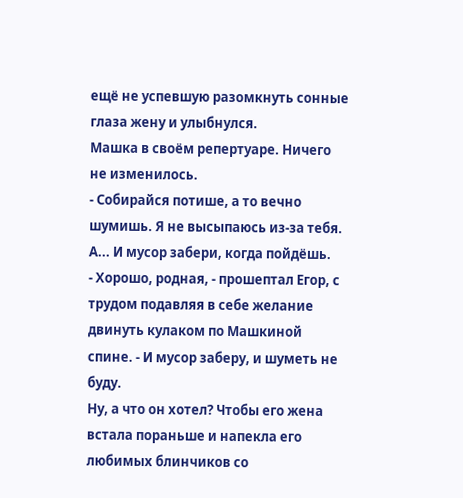ещё не успевшую разомкнуть сонные глаза жену и улыбнулся.
Машка в своём репертуаре. Ничего не изменилось.
- Собирайся потише, а то вечно шумишь. Я не высыпаюсь из-за тебя. А... И мусор забери, когда пойдёшь.
- Хорошо, родная, - прошептал Егор, с трудом подавляя в себе желание двинуть кулаком по Машкиной спине. - И мусор заберу, и шуметь не буду.
Ну, а что он хотел? Чтобы его жена встала пораньше и напекла его любимых блинчиков со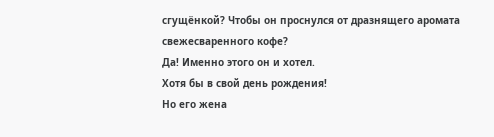сгущёнкой? Чтобы он проснулся от дразнящего аромата свежесваренного кофе?
Да! Именно этого он и хотел.
Хотя бы в свой день рождения!
Но его жена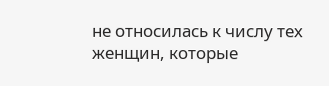не относилась к числу тех женщин, которые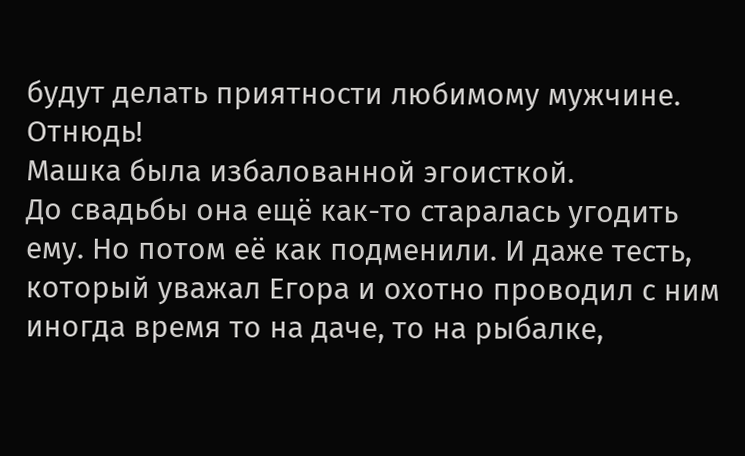будут делать приятности любимому мужчине. Отнюдь!
Машка была избалованной эгоисткой.
До свадьбы она ещё как-то старалась угодить ему. Но потом её как подменили. И даже тесть, который уважал Егора и охотно проводил с ним иногда время то на даче, то на рыбалке,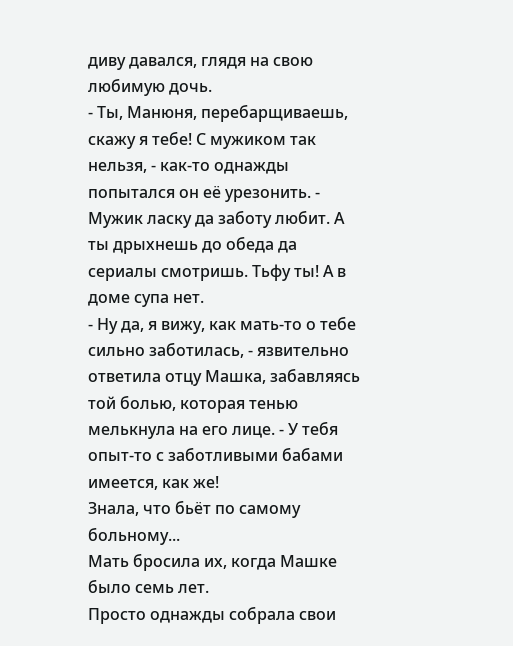диву давался, глядя на свою любимую дочь.
- Ты, Манюня, перебарщиваешь, скажу я тебе! С мужиком так нельзя, - как-то однажды попытался он её урезонить. - Мужик ласку да заботу любит. А ты дрыхнешь до обеда да сериалы смотришь. Тьфу ты! А в доме супа нет.
- Ну да, я вижу, как мать-то о тебе сильно заботилась, - язвительно ответила отцу Машка, забавляясь той болью, которая тенью мелькнула на его лице. - У тебя опыт-то с заботливыми бабами имеется, как же!
Знала, что бьёт по самому больному...
Мать бросила их, когда Машке было семь лет.
Просто однажды собрала свои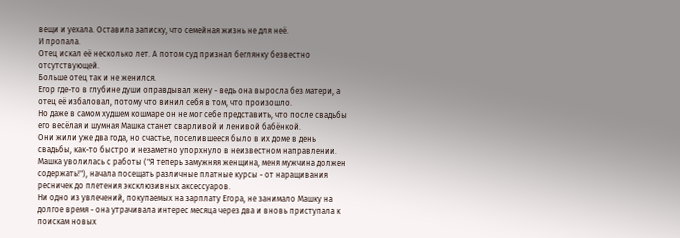вещи и уехала. Оставила записку, что семейная жизнь не для неё.
И пропала.
Отец искал её несколько лет. А потом суд признал беглянку безвестно отсутствующей.
Больше отец так и не женился.
Егор где-то в глубине души оправдывал жену - ведь она выросла без матери, а отец её избаловал, потому что винил себя в том, что произошло.
Но даже в самом худшем кошмаре он не мог себе представить, что после свадьбы его весёлая и шумная Машка станет сварливой и ленивой бабёнкой.
Они жили уже два года, но счастье, поселившееся было в их доме в день свадьбы, как-то быстро и незаметно упорхнуло в неизвестном направлении.
Машка уволилась с работы ("Я теперь замужняя женщина, меня мужчина должен содержать!"), начала посещать различные платные курсы - от наращивания ресничек до плетения эксклюзивных аксессуаров.
Ни одно из увлечений, покупаемых на зарплату Егора, не занимало Машку на долгое время - она утрачивала интерес месяца через два и вновь приступала к поискам новых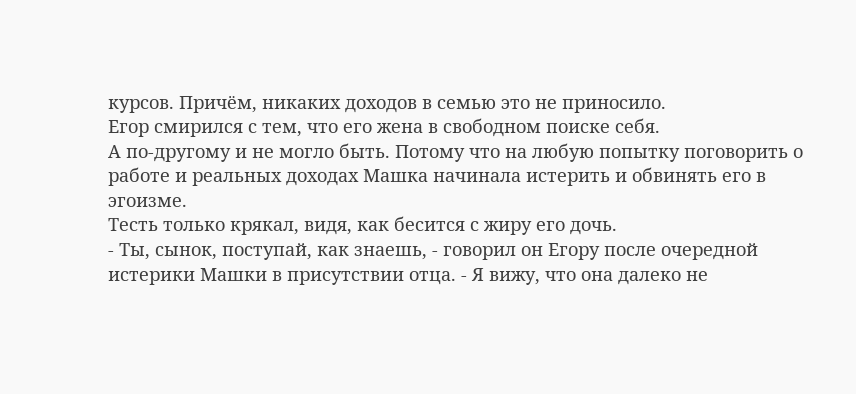курсов. Причём, никаких доходов в семью это не приносило.
Егор смирился с тем, что его жена в свободном поиске себя.
А по-другому и не могло быть. Потому что на любую попытку поговорить о работе и реальных доходах Машка начинала истерить и обвинять его в эгоизме.
Тесть только крякал, видя, как бесится с жиру его дочь.
- Ты, сынок, поступай, как знаешь, - говорил он Егору после очередной истерики Машки в присутствии отца. - Я вижу, что она далеко не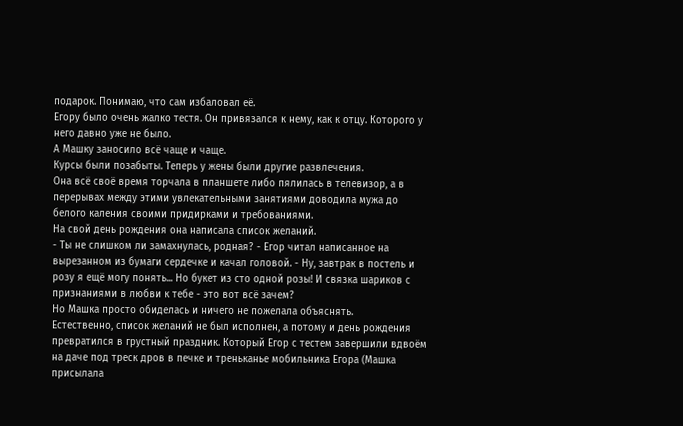подарок. Понимаю, что сам избаловал её.
Егору было очень жалко тестя. Он привязался к нему, как к отцу. Которого у него давно уже не было.
А Машку заносило всё чаще и чаще.
Курсы были позабыты. Теперь у жены были другие развлечения.
Она всё своё время торчала в планшете либо пялилась в телевизор, а в перерывах между этими увлекательными занятиями доводила мужа до белого каления своими придирками и требованиями.
На свой день рождения она написала список желаний.
- Ты не слишком ли замахнулась, родная? - Егор читал написанное на вырезанном из бумаги сердечке и качал головой. - Ну, завтрак в постель и розу я ещё могу понять... Но букет из сто одной розы! И связка шариков с признаниями в любви к тебе - это вот всё зачем?
Но Машка просто обиделась и ничего не пожелала объяснять.
Естественно, список желаний не был исполнен, а потому и день рождения превратился в грустный праздник. Который Егор с тестем завершили вдвоём на даче под треск дров в печке и треньканье мобильника Егора (Машка присылала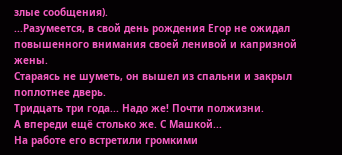злые сообщения).
...Разумеется, в свой день рождения Егор не ожидал повышенного внимания своей ленивой и капризной жены.
Стараясь не шуметь, он вышел из спальни и закрыл поплотнее дверь.
Тридцать три года... Надо же! Почти полжизни.
А впереди ещё столько же. С Машкой...
На работе его встретили громкими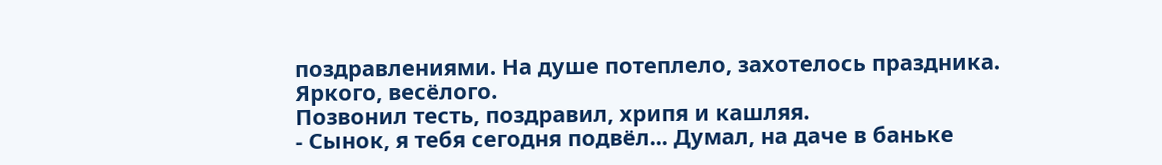поздравлениями. На душе потеплело, захотелось праздника. Яркого, весёлого.
Позвонил тесть, поздравил, хрипя и кашляя.
- Сынок, я тебя сегодня подвёл... Думал, на даче в баньке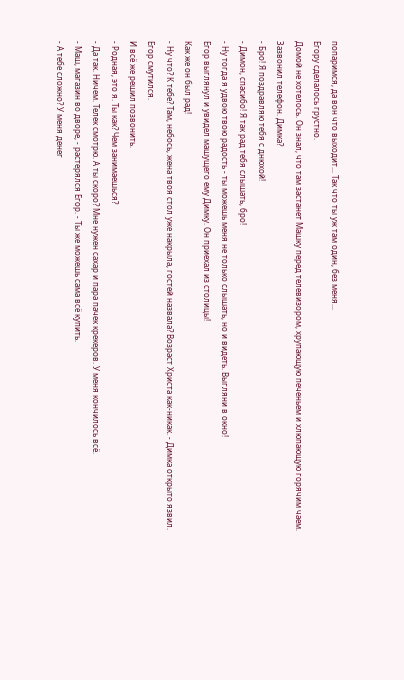попаримся, да вон что выходит... Так что ты уж там один, без меня...
Егору сделалось грустно.
Домой не хотелось. Он знал, что там застанет Машку перед телевизором, хрупающую печеньем и хлюпающую горячим чаем.
Зазвонил телефон. Димка?
- Бро! Я поздравляю тебя с днюхой!
- Димон, спасибо! Я так рад тебя слышать, бро!
- Ну тогда я удвою твою радость - ты можешь меня не только слышать, но и видеть. Выгляни в окно!
Егор выглянул и увидел машущего ему Димку. Он приехал из столицы!
Как же он был рад!
- Ну что? К тебе? Там, небось, жена твоя стол уже накрыла, гостей назвала? Возраст Христа как-никак. - Димка открыто язвил.
Егор смутился.
И всё же решил позвонить.
- Родная, это я. Ты как? Чем занимаешься?
- Да так. Ничем. Телек смотрю. А ты скоро? Мне нужен сахар и пара пачек крекеров. У меня кончилось всё.
- Маш, магазин во дворе, - растерялся Егор. - Ты же можешь сама всё купить.
- А тебе сложно? У меня денег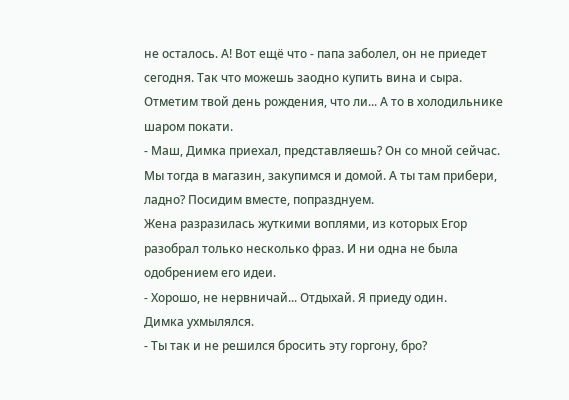не осталось. А! Вот ещё что - папа заболел, он не приедет сегодня. Так что можешь заодно купить вина и сыра. Отметим твой день рождения, что ли... А то в холодильнике шаром покати.
- Маш, Димка приехал, представляешь? Он со мной сейчас. Мы тогда в магазин, закупимся и домой. А ты там прибери, ладно? Посидим вместе, попразднуем.
Жена разразилась жуткими воплями, из которых Егор разобрал только несколько фраз. И ни одна не была одобрением его идеи.
- Хорошо, не нервничай... Отдыхай. Я приеду один.
Димка ухмылялся.
- Ты так и не решился бросить эту горгону, бро?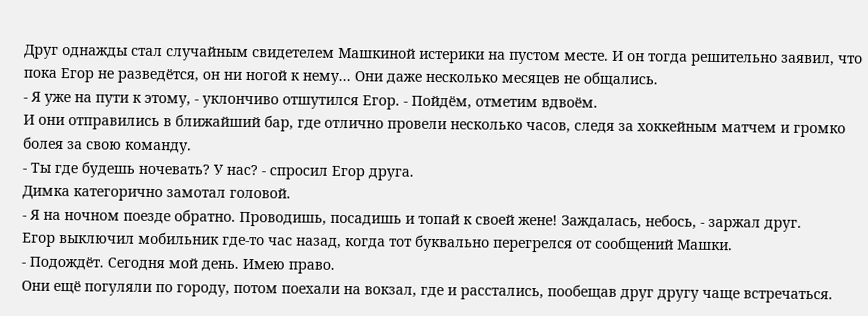Друг однажды стал случайным свидетелем Машкиной истерики на пустом месте. И он тогда решительно заявил, что пока Егор не разведётся, он ни ногой к нему... Они даже несколько месяцев не общались.
- Я уже на пути к этому, - уклончиво отшутился Егор. - Пойдём, отметим вдвоём.
И они отправились в ближайший бар, где отлично провели несколько часов, следя за хоккейным матчем и громко болея за свою команду.
- Ты где будешь ночевать? У нас? - спросил Егор друга.
Димка категорично замотал головой.
- Я на ночном поезде обратно. Проводишь, посадишь и топай к своей жене! Заждалась, небось, - заржал друг.
Егор выключил мобильник где-то час назад, когда тот буквально перегрелся от сообщений Машки.
- Подождёт. Сегодня мой день. Имею право.
Они ещё погуляли по городу, потом поехали на вокзал, где и расстались, пообещав друг другу чаще встречаться.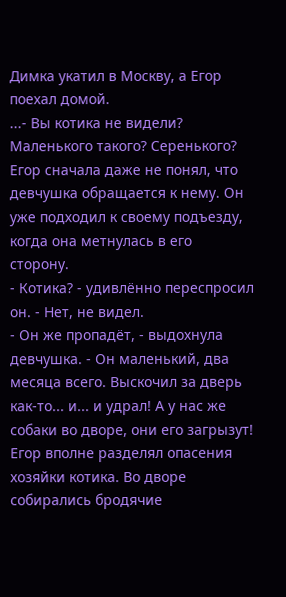Димка укатил в Москву, а Егор поехал домой.
...- Вы котика не видели? Маленького такого? Серенького?
Егор сначала даже не понял, что девчушка обращается к нему. Он уже подходил к своему подъезду, когда она метнулась в его сторону.
- Котика? - удивлённо переспросил он. - Нет, не видел.
- Он же пропадёт, - выдохнула девчушка. - Он маленький, два месяца всего. Выскочил за дверь как-то... и... и удрал! А у нас же собаки во дворе, они его загрызут!
Егор вполне разделял опасения хозяйки котика. Во дворе собирались бродячие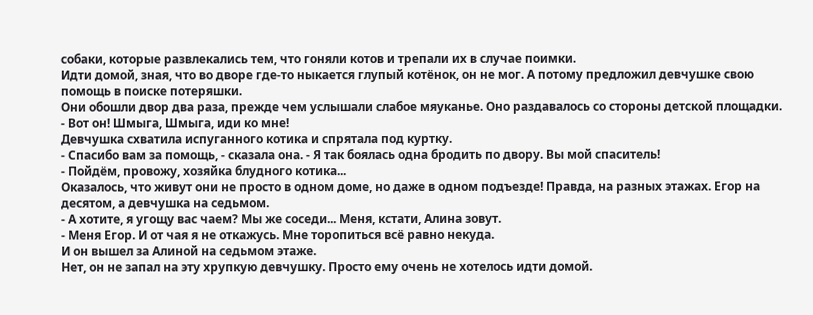собаки, которые развлекались тем, что гоняли котов и трепали их в случае поимки.
Идти домой, зная, что во дворе где-то ныкается глупый котёнок, он не мог. А потому предложил девчушке свою помощь в поиске потеряшки.
Они обошли двор два раза, прежде чем услышали слабое мяуканье. Оно раздавалось со стороны детской площадки.
- Вот он! Шмыга, Шмыга, иди ко мне!
Девчушка схватила испуганного котика и спрятала под куртку.
- Спасибо вам за помощь, - сказала она. - Я так боялась одна бродить по двору. Вы мой спаситель!
- Пойдём, провожу, хозяйка блудного котика...
Оказалось, что живут они не просто в одном доме, но даже в одном подъезде! Правда, на разных этажах. Егор на десятом, а девчушка на седьмом.
- А хотите, я угощу вас чаем? Мы же соседи... Меня, кстати, Алина зовут.
- Меня Егор. И от чая я не откажусь. Мне торопиться всё равно некуда.
И он вышел за Алиной на седьмом этаже.
Нет, он не запал на эту хрупкую девчушку. Просто ему очень не хотелось идти домой.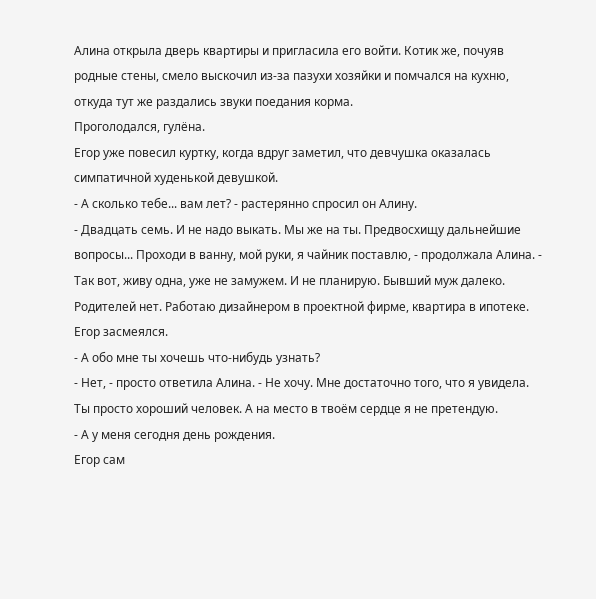Алина открыла дверь квартиры и пригласила его войти. Котик же, почуяв родные стены, смело выскочил из-за пазухи хозяйки и помчался на кухню, откуда тут же раздались звуки поедания корма.
Проголодался, гулёна.
Егор уже повесил куртку, когда вдруг заметил, что девчушка оказалась симпатичной худенькой девушкой.
- А сколько тебе... вам лет? - растерянно спросил он Алину.
- Двадцать семь. И не надо выкать. Мы же на ты. Предвосхищу дальнейшие вопросы... Проходи в ванну, мой руки, я чайник поставлю, - продолжала Алина. - Так вот, живу одна, уже не замужем. И не планирую. Бывший муж далеко. Родителей нет. Работаю дизайнером в проектной фирме, квартира в ипотеке.
Егор засмеялся.
- А обо мне ты хочешь что-нибудь узнать?
- Нет, - просто ответила Алина. - Не хочу. Мне достаточно того, что я увидела. Ты просто хороший человек. А на место в твоём сердце я не претендую.
- А у меня сегодня день рождения.
Егор сам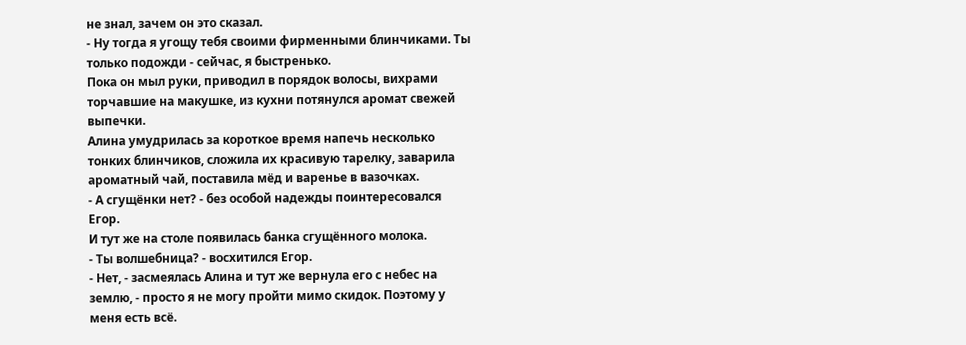не знал, зачем он это сказал.
- Ну тогда я угощу тебя своими фирменными блинчиками. Ты только подожди - сейчас, я быстренько.
Пока он мыл руки, приводил в порядок волосы, вихрами торчавшие на макушке, из кухни потянулся аромат свежей выпечки.
Алина умудрилась за короткое время напечь несколько тонких блинчиков, сложила их красивую тарелку, заварила ароматный чай, поставила мёд и варенье в вазочках.
- А сгущёнки нет? - без особой надежды поинтересовался Егор.
И тут же на столе появилась банка сгущённого молока.
- Ты волшебница? - восхитился Егор.
- Нет, - засмеялась Алина и тут же вернула его с небес на землю, - просто я не могу пройти мимо скидок. Поэтому у меня есть всё.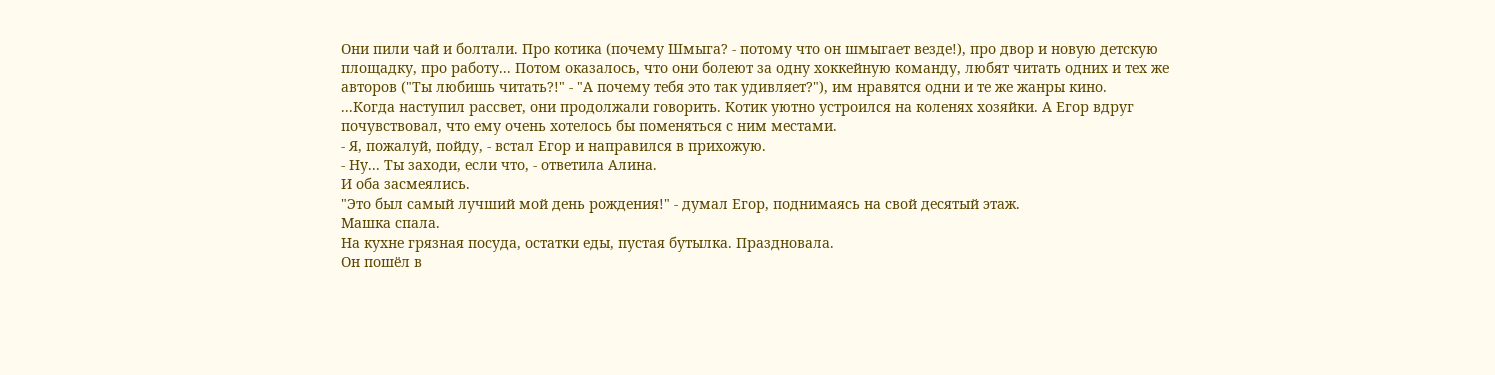Они пили чай и болтали. Про котика (почему Шмыга? - потому что он шмыгает везде!), про двор и новую детскую площадку, про работу... Потом оказалось, что они болеют за одну хоккейную команду, любят читать одних и тех же авторов ("Ты любишь читать?!" - "А почему тебя это так удивляет?"), им нравятся одни и те же жанры кино.
...Когда наступил рассвет, они продолжали говорить. Котик уютно устроился на коленях хозяйки. А Егор вдруг почувствовал, что ему очень хотелось бы поменяться с ним местами.
- Я, пожалуй, пойду, - встал Егор и направился в прихожую.
- Ну... Ты заходи, если что, - ответила Алина.
И оба засмеялись.
"Это был самый лучший мой день рождения!" - думал Егор, поднимаясь на свой десятый этаж.
Машка спала.
На кухне грязная посуда, остатки еды, пустая бутылка. Праздновала.
Он пошёл в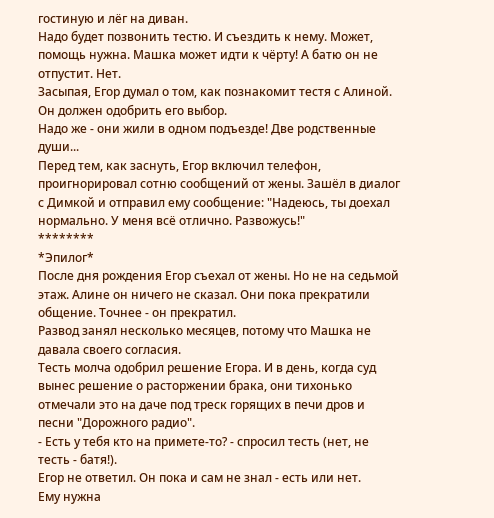гостиную и лёг на диван.
Надо будет позвонить тестю. И съездить к нему. Может, помощь нужна. Машка может идти к чёрту! А батю он не отпустит. Нет.
Засыпая, Егор думал о том, как познакомит тестя с Алиной. Он должен одобрить его выбор.
Надо же - они жили в одном подъезде! Две родственные души...
Перед тем, как заснуть, Егор включил телефон, проигнорировал сотню сообщений от жены. Зашёл в диалог с Димкой и отправил ему сообщение: "Надеюсь, ты доехал нормально. У меня всё отлично. Развожусь!"
********
*Эпилог*
После дня рождения Егор съехал от жены. Но не на седьмой этаж. Алине он ничего не сказал. Они пока прекратили общение. Точнее - он прекратил.
Развод занял несколько месяцев, потому что Машка не давала своего согласия.
Тесть молча одобрил решение Егора. И в день, когда суд вынес решение о расторжении брака, они тихонько отмечали это на даче под треск горящих в печи дров и песни "Дорожного радио".
- Есть у тебя кто на примете-то? - спросил тесть (нет, не тесть - батя!).
Егор не ответил. Он пока и сам не знал - есть или нет.
Ему нужна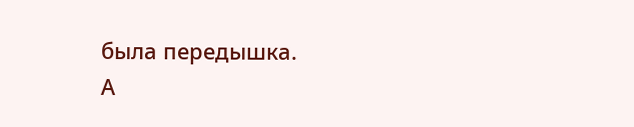была передышка.
А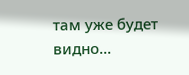там уже будет видно...